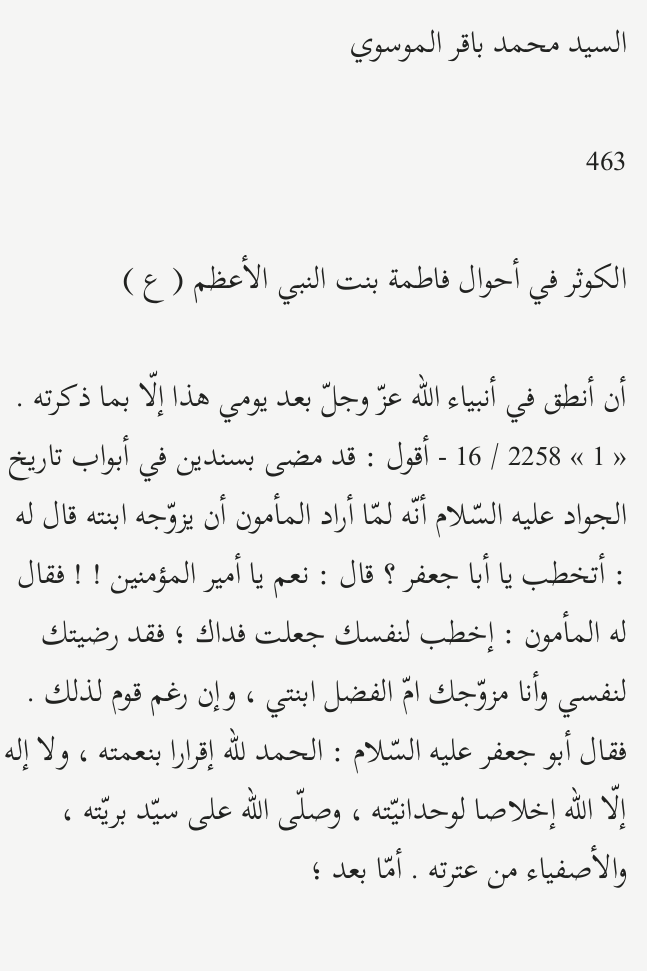السيد محمد باقر الموسوي

463

الكوثر في أحوال فاطمة بنت النبي الأعظم ( ع )

أن أنطق في أنبياء اللّه عزّ وجلّ بعد يومي هذا إلّا بما ذكرته . « 1 » 2258 / 16 - أقول : قد مضى بسندين في أبواب تاريخ الجواد عليه السّلام أنّه لمّا أراد المأمون أن يزوّجه ابنته قال له : أتخطب يا أبا جعفر ؟ قال : نعم يا أمير المؤمنين ! ! فقال له المأمون : إخطب لنفسك جعلت فداك ؛ فقد رضيتك لنفسي وأنا مزوّجك امّ الفضل ابنتي ، وإن رغم قوم لذلك . فقال أبو جعفر عليه السّلام : الحمد للّه إقرارا بنعمته ، ولا إله إلّا اللّه إخلاصا لوحدانيّته ، وصلّى اللّه على سيّد بريّته ، والأصفياء من عترته . أمّا بعد ؛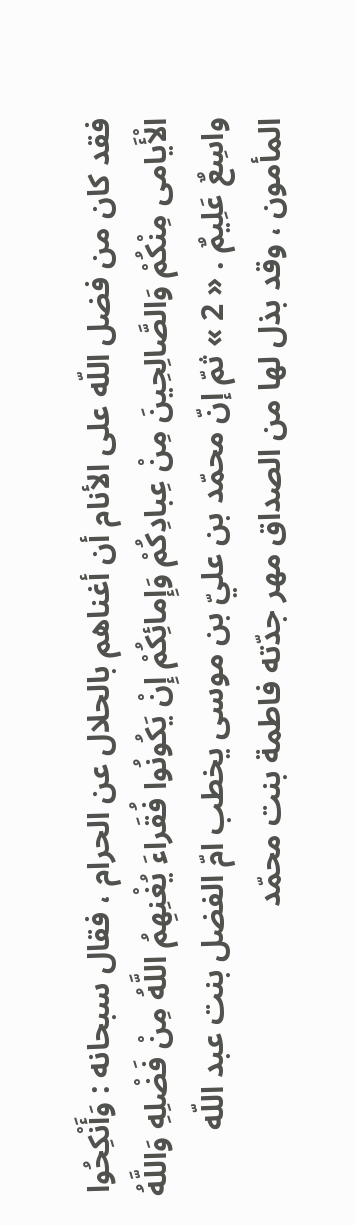فقد كان من فضل اللّه على الأنام أن أغناهم بالحلال عن الحرام ، فقال سبحانه : وَأَنْكِحُوا الْأَيامى مِنْكُمْ وَالصَّالِحِينَ مِنْ عِبادِكُمْ وَإِمائِكُمْ إِنْ يَكُونُوا فُقَراءَ يُغْنِهِمُ اللَّهُ مِنْ فَضْلِهِ وَاللَّهُ واسِعٌ عَلِيمٌ . « 2 » ثمّ إنّ محمّد بن عليّ بن موسى يخطب امّ الفضل بنت عبد اللّه المأمون ، وقد بذل لها من الصداق مهر جدّته فاطمة بنت محمّد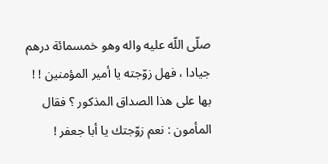صلّى اللّه عليه واله وهو خمسمائة درهم جيادا ، فهل زوّجته يا أمير المؤمنين ! ! بها على هذا الصداق المذكور ؟ فقال المأمون : نعم زوّجتك يا أبا جعفر !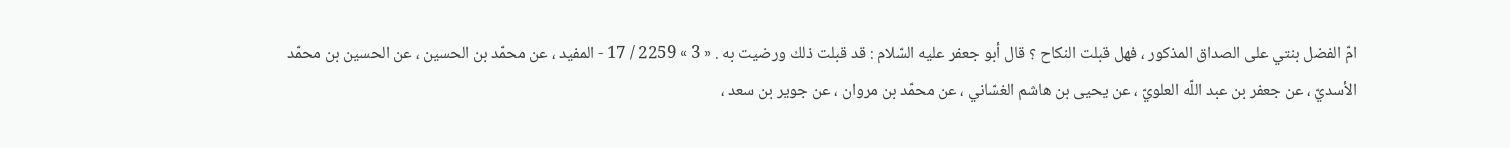امّ الفضل بنتي على الصداق المذكور ، فهل قبلت النكاح ؟ قال أبو جعفر عليه السّلام : قد قبلت ذلك ورضيت به . « 3 » 2259 / 17 - المفيد ، عن محمّد بن الحسين ، عن الحسين بن محمّد الأسديّ ، عن جعفر بن عبد اللّه العلويّ ، عن يحيى بن هاشم الغسّاني ، عن محمّد بن مروان ، عن جوير بن سعد ،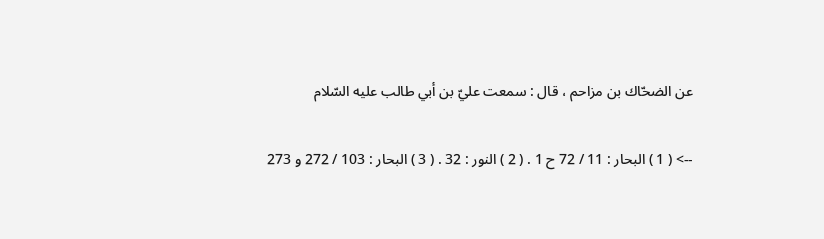عن الضحّاك بن مزاحم ، قال : سمعت عليّ بن أبي طالب عليه السّلام

--> ( 1 ) البحار : 11 / 72 ح 1 . ( 2 ) النور : 32 . ( 3 ) البحار : 103 / 272 و 273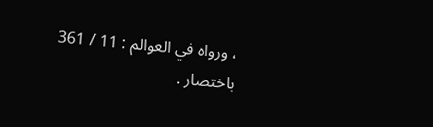، ورواه في العوالم : 11 / 361 باختصار .